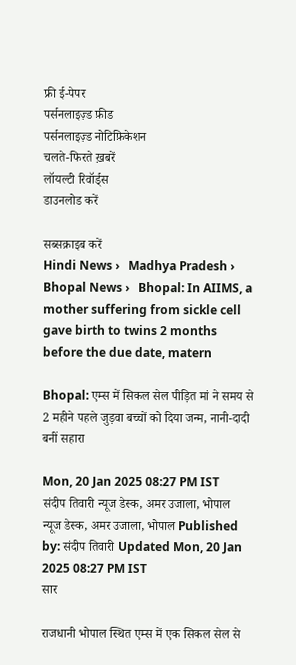फ्री ई-पेपर
पर्सनलाइज़्ड फ़ीड
पर्सनलाइज़्ड नोटिफ़िकेशन
चलते-फिरते ख़बरें
लॉयल्टी रिवॉर्ड्स
डाउनलोड करें

सब्सक्राइब करें
Hindi News ›   Madhya Pradesh ›   Bhopal News ›   Bhopal: In AIIMS, a mother suffering from sickle cell gave birth to twins 2 months before the due date, matern

Bhopal: एम्स में सिकल सेल पीड़ित मां ने समय से 2 महीने पहले जुड़वा बच्चों को दिया जन्म, नानी-दादी बनीं सहारा

Mon, 20 Jan 2025 08:27 PM IST
संदीप तिवारी न्यूज डेस्क, अमर उजाला, भोपाल
न्यूज डेस्क, अमर उजाला, भोपाल Published by: संदीप तिवारी Updated Mon, 20 Jan 2025 08:27 PM IST
सार

राजधानी भोपाल स्थित एम्स में एक सिकल सेल से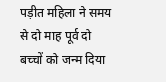पड़ीत महिला ने समय से दो माह पूर्व दो बच्चों को जन्म दिया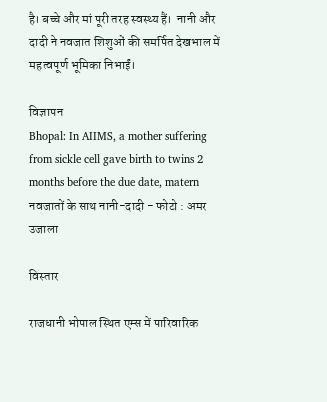है। बच्चे और मां पूरी तरह स्वस्थ्य हैं।  नानी और दादी ने नवजात शिशुओं की समर्पित देखभाल में महत्वपूर्ण भूमिका निभाईं।

विज्ञापन
Bhopal: In AIIMS, a mother suffering from sickle cell gave birth to twins 2 months before the due date, matern
नवजातों के साथ नानी-दादी - फोटो : अमर उजाला

विस्तार

राजधानी भोपाल स्थित एम्स में पारिवारिक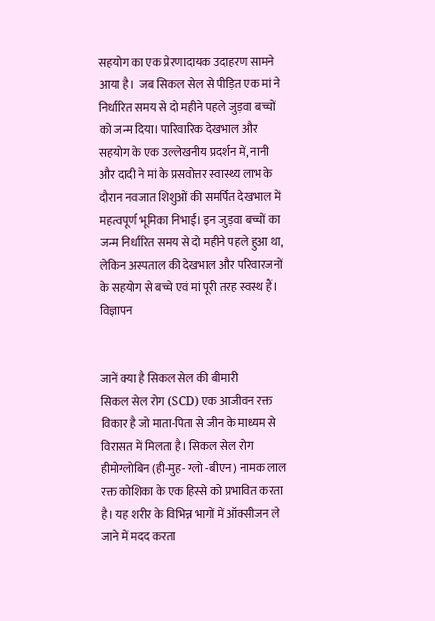सहयोग का एक प्रेरणादायक उदाहरण सामने आया है।  जब सिकल सेल से पीड़ित एक मां ने निर्धारित समय से दो महीने पहले जुड़वा बच्चों को जन्म दिया। पारिवारिक देखभाल और सहयोग के एक उल्लेखनीय प्रदर्शन में, नानी और दादी ने मां के प्रसवोत्तर स्वास्थ्य लाभ के दौरान नवजात शिशुओं की समर्पित देखभाल में महत्वपूर्ण भूमिका निभाईं। इन जुड़वा बच्चों का जन्म निर्धारित समय से दो महीने पहले हुआ था, लेकिन अस्पताल की देखभाल और परिवारजनों के सहयोग से बच्चे एवं मां पूरी तरह स्वस्थ हैं।
विज्ञापन


जानें क्या है सिकल सेल की बीमारी
सिकल सेल रोग (SCD) एक आजीवन रक्त विकार है जो माता-पिता से जीन के माध्यम से विरासत में मिलता है। सिकल सेल रोग हीमोग्लोबिन (ही-मुह- ग्लो -बीएन) नामक लाल रक्त कोशिका के एक हिस्से को प्रभावित करता है। यह शरीर के विभिन्न भागों में ऑक्सीजन ले जाने में मदद करता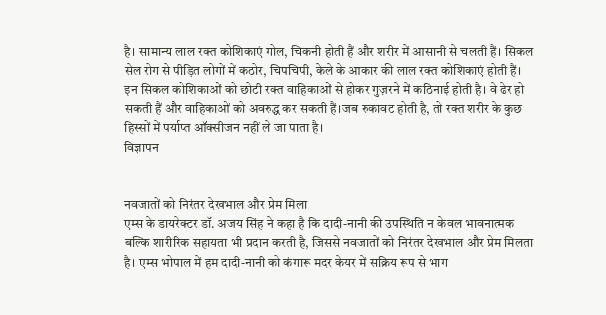है। सामान्य लाल रक्त कोशिकाएं गोल, चिकनी होती हैं और शरीर में आसानी से चलती हैं। सिकल सेल रोग से पीड़ित लोगों में कठोर, चिपचिपी, केले के आकार की लाल रक्त कोशिकाएं होती हैं। इन सिकल कोशिकाओं को छोटी रक्त वाहिकाओं से होकर गुज़रने में कठिनाई होती है। वे ढेर हो सकती हैं और वाहिकाओं को अवरुद्ध कर सकती हैं।जब रुकावट होती है, तो रक्त शरीर के कुछ हिस्सों में पर्याप्त ऑक्सीजन नहीं ले जा पाता है।
विज्ञापन


नवजातों को निरंतर देखभाल और प्रेम मिला
एम्स के डायरेक्टर डॉ. अजय सिंह ने कहा है कि दादी-नानी की उपस्थिति न केवल भावनात्मक बल्कि शारीरिक सहायता भी प्रदान करती है, जिससे नवजातों को निरंतर देखभाल और प्रेम मिलता है। एम्स भोपाल में हम दादी-नानी को कंगारू मदर केयर में सक्रिय रूप से भाग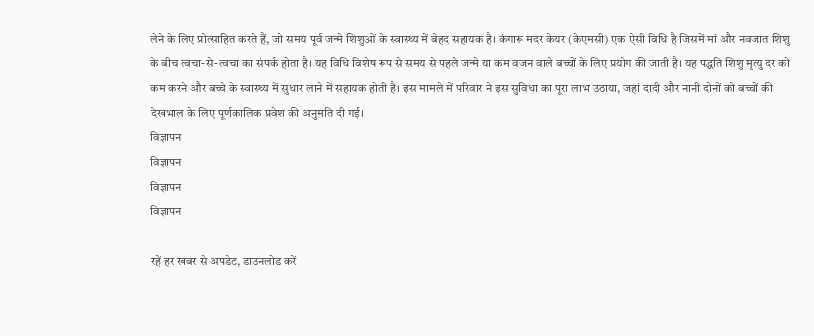लेने के लिए प्रोत्साहित करते हैं, जो समय पूर्व जन्मे शिशुओं के स्वास्थ्य में बेहद सहायक है। कंगारू मदर केयर (केएमसी) एक ऐसी विधि है जिसमें मां और नवजात शिशु के बीच त्वचा-से-त्वचा का संपर्क होता है। यह विधि विशेष रूप से समय से पहले जन्मे या कम वजन वाले बच्चों के लिए प्रयोग की जाती है। यह पद्धति शिशु मृत्यु दर को कम करने और बच्चे के स्वास्थ्य में सुधार लाने में सहायक होती है। इस मामले में परिवार ने इस सुविधा का पूरा लाभ उठाया, जहां दादी और नानी दोनों को बच्चों की देखभाल के लिए पूर्णकालिक प्रवेश की अनुमति दी गई।
विज्ञापन
विज्ञापन
विज्ञापन
विज्ञापन

रहें हर खबर से अपडेट, डाउनलोड करें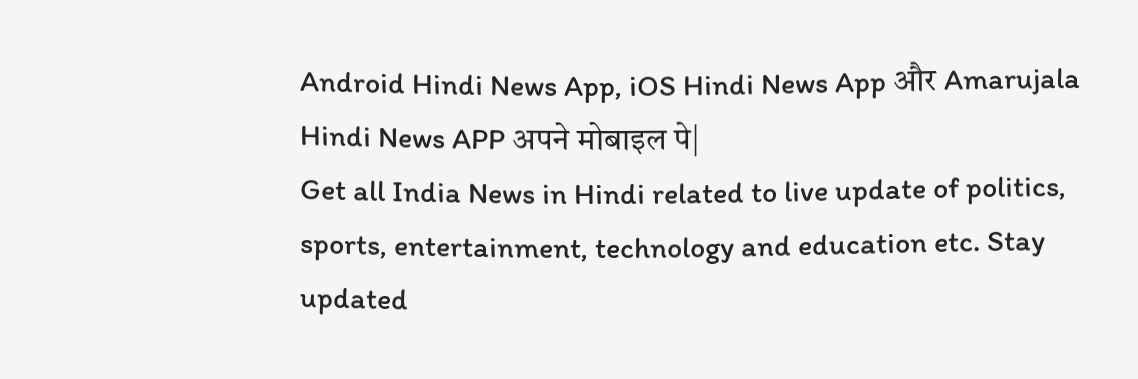Android Hindi News App, iOS Hindi News App और Amarujala Hindi News APP अपने मोबाइल पे|
Get all India News in Hindi related to live update of politics, sports, entertainment, technology and education etc. Stay updated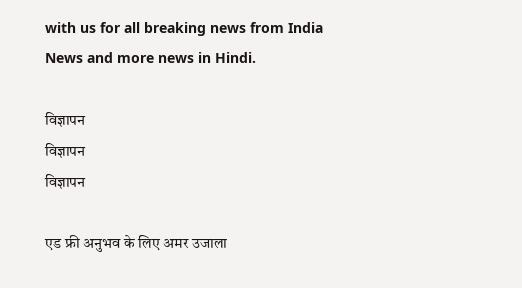with us for all breaking news from India News and more news in Hindi.

विज्ञापन
विज्ञापन
विज्ञापन

एड फ्री अनुभव के लिए अमर उजाला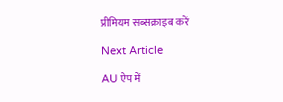प्रीमियम सब्सक्राइब करें

Next Article

AU ऐप में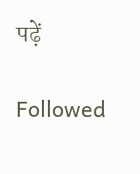पढ़ें

Followed